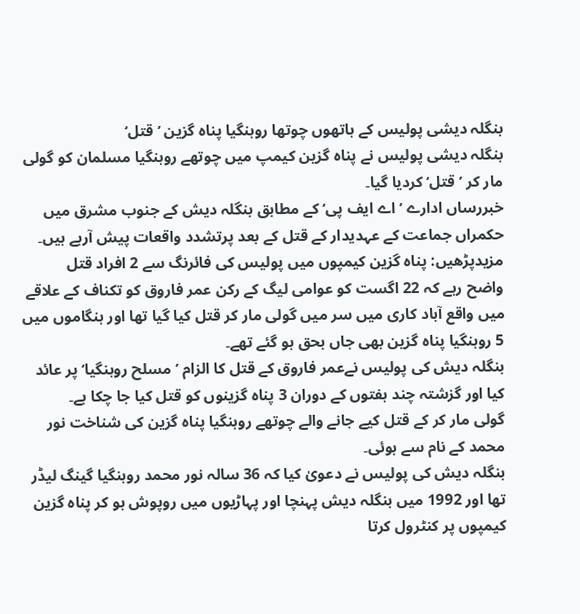بنگلہ دیشی پولیس کے ہاتھوں چوتھا روہنگیا پناہ گزین ’قتل‘
بنگلہ دیشی پولیس نے پناہ گزین کیمپ میں چوتھے روہنگیا مسلمان کو گولی مار کر ’قتل‘ کردیا گیا۔
خبررساں ادارے ’اے ایف پی‘ کے مطابق بنگلہ دیش کے جنوب مشرق میں حکمراں جماعت کے عہدیدار کے قتل کے بعد پرتشدد واقعات پیش آرہے ہیں۔
مزیدپڑھیں: پناہ گزین کیمپوں میں پولیس کی فائرنگ سے 2 افراد قتل
واضح رہے کہ 22 اگست کو عوامی لیگ کے رکن عمر فاروق کو تکناف کے علاقے میں واقع آباد کاری میں سر میں گولی مار کر قتل کیا گیا تھا اور ہنگاموں میں 5 روہنگیا پناہ گزین بھی جاں بحق ہو گئے تھے۔
بنگلہ دیش کی پولیس نےعمر فاروق کے قتل کا الزام ’مسلح روہنگیا‘ پر عائد کیا اور گزشتہ چند ہفتوں کے دوران 3 پناہ گزینوں کو قتل کیا جا چکا ہے۔
گولی مار کر کے قتل کیے جانے والے چوتھے روہنگیا پناہ گزین کی شناخت نور محمد کے نام سے ہوئی۔
بنگلہ دیش کی پولیس نے دعویٰ کیا کہ 36 سالہ نور محمد روہنگیا گینگ لیڈر تھا اور 1992 میں بنگلہ دیش پہنچا اور پہاڑیوں میں روپوش ہو کر پناہ گزین کیمپوں پر کنٹرول کرتا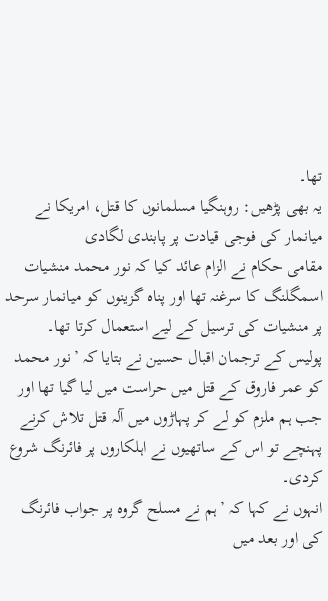تھا۔
یہ بھی پڑھیں: روہنگیا مسلمانوں کا قتل، امریکا نے میانمار کی فوجی قیادت پر پابندی لگادی
مقامی حکام نے الزام عائد کیا کہ نور محمد منشیات اسمگلنگ کا سرغنہ تھا اور پناہ گزینوں کو میانمار سرحد پر منشیات کی ترسیل کے لیے استعمال کرتا تھا۔
پولیس کے ترجمان اقبال حسین نے بتایا کہ ’نور محمد کو عمر فاروق کے قتل میں حراست میں لیا گیا تھا اور جب ہم ملزم کو لے کر پہاڑوں میں آلہ قتل تلاش کرنے پہنچے تو اس کے ساتھیوں نے اہلکاروں پر فائرنگ شروع کردی۔
انہوں نے کہا کہ ’ہم نے مسلح گروہ پر جواب فائرنگ کی اور بعد میں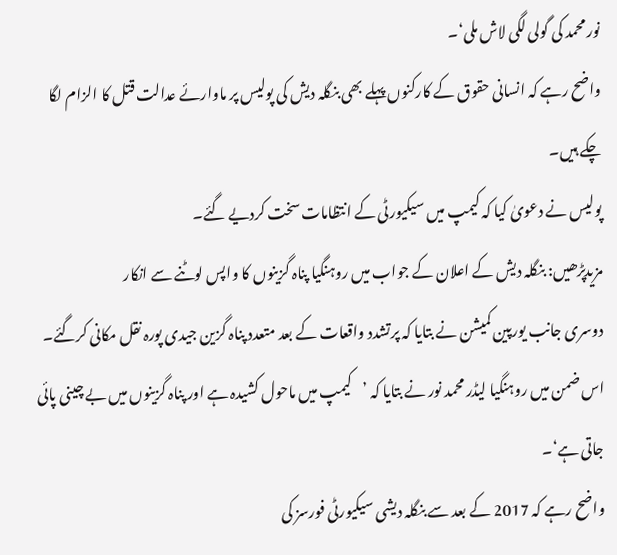نور محمد کی گولی لگی لاش ملی‘۔
واضح رہے کہ انسانی حقوق کے کارکنوں پہلے بھی بنگلہ دیش کی پولیس پر ماوارئے عدالت قتل کا الزام لگا چکے ہیں۔
پولیس نے دعویٰ کیا کہ کیمپ میں سیکیورٹی کے انتظامات سخت کردیے گئے۔
مزیدپڑھیں: بنگلہ دیش کے اعلان کے جواب میں روہنگیا پناہ گزینوں کا واپس لوٹنے سے انکار
دوسری جانب یورپین کمیشن نے بتایا کہ پرتشدد واقعات کے بعد متعدد پناہ گزین جیدی پورہ نقل مکانی کرگئے۔
اس ضمن میں روہنگیا لیڈر محمد نور نے بتایا کہ ’کیمپ میں ماحول کشیدہ ہے اور پناہ گزینوں میں بے چینی پائی جاتی ہے‘۔
واضح رہے کہ 2017 کے بعد سے بنگلہ دیشی سیکیورٹی فورسز کی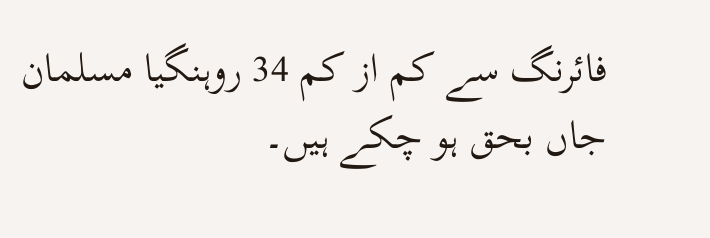فائرنگ سے کم از کم 34 روہنگیا مسلمان جاں بحق ہو چکے ہیں۔